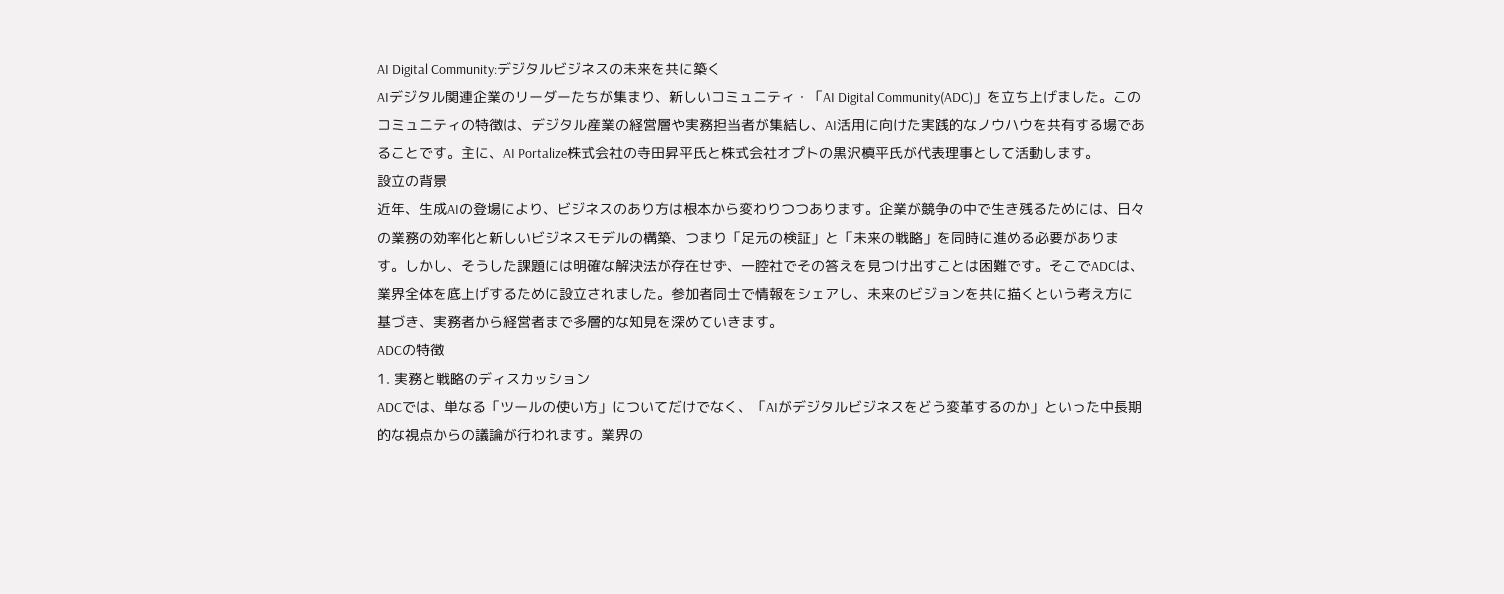AI Digital Community:デジタルビジネスの未来を共に築く
AIデジタル関連企業のリーダーたちが集まり、新しいコミュニティ・「AI Digital Community(ADC)」を立ち上げました。このコミュニティの特徴は、デジタル産業の経営層や実務担当者が集結し、AI活用に向けた実践的なノウハウを共有する場であることです。主に、AI Portalize株式会社の寺田昇平氏と株式会社オプトの黒沢槙平氏が代表理事として活動します。
設立の背景
近年、生成AIの登場により、ビジネスのあり方は根本から変わりつつあります。企業が競争の中で生き残るためには、日々の業務の効率化と新しいビジネスモデルの構築、つまり「足元の検証」と「未来の戦略」を同時に進める必要があります。しかし、そうした課題には明確な解決法が存在せず、一腔社でその答えを見つけ出すことは困難です。そこでADCは、業界全体を底上げするために設立されました。参加者同士で情報をシェアし、未来のビジョンを共に描くという考え方に基づき、実務者から経営者まで多層的な知見を深めていきます。
ADCの特徴
1. 実務と戦略のディスカッション
ADCでは、単なる「ツールの使い方」についてだけでなく、「AIがデジタルビジネスをどう変革するのか」といった中長期的な視点からの議論が行われます。業界の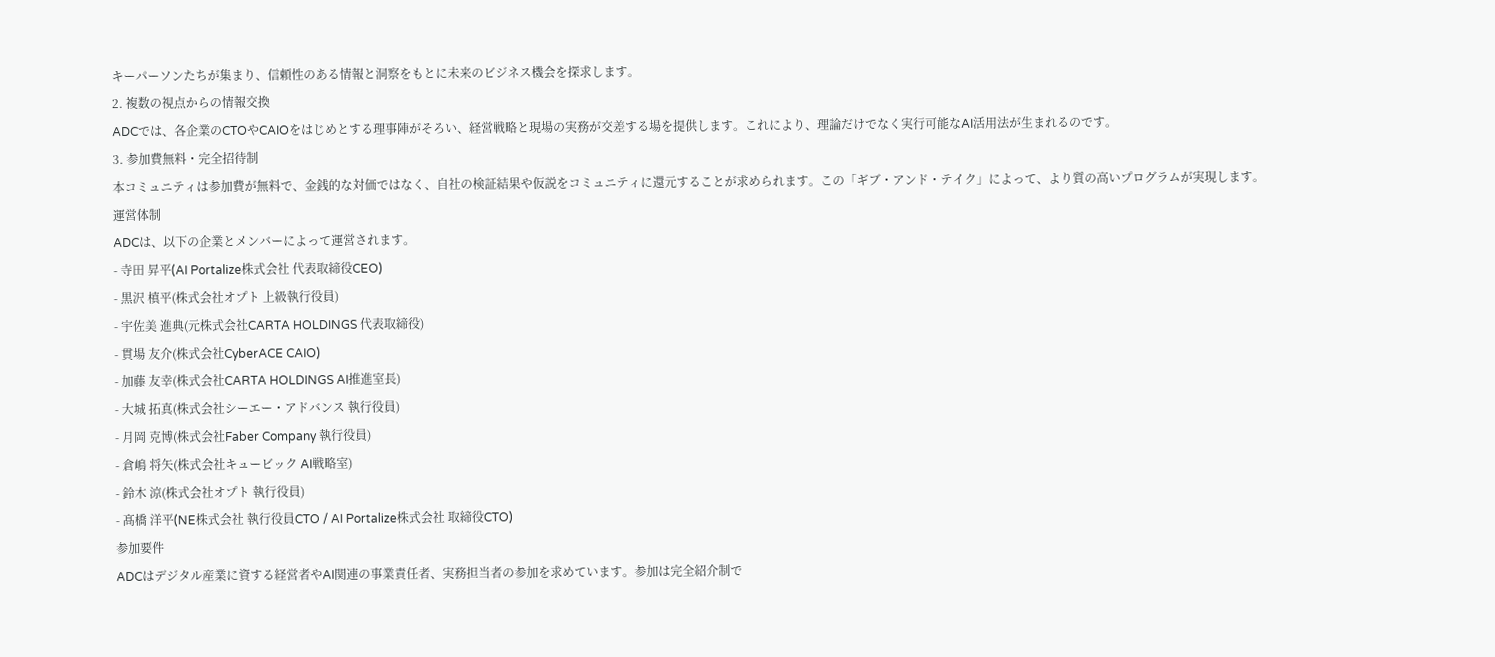キーパーソンたちが集まり、信頼性のある情報と洞察をもとに未来のビジネス機会を探求します。
2. 複数の視点からの情報交換
ADCでは、各企業のCTOやCAIOをはじめとする理事陣がそろい、経営戦略と現場の実務が交差する場を提供します。これにより、理論だけでなく実行可能なAI活用法が生まれるのです。
3. 参加費無料・完全招待制
本コミュニティは参加費が無料で、金銭的な対価ではなく、自社の検証結果や仮説をコミュニティに還元することが求められます。この「ギブ・アンド・テイク」によって、より質の高いプログラムが実現します。
運営体制
ADCは、以下の企業とメンバーによって運営されます。
- 寺田 昇平(AI Portalize株式会社 代表取締役CEO)
- 黒沢 槙平(株式会社オプト 上級執行役員)
- 宇佐美 進典(元株式会社CARTA HOLDINGS 代表取締役)
- 貫場 友介(株式会社CyberACE CAIO)
- 加藤 友幸(株式会社CARTA HOLDINGS AI推進室長)
- 大城 拓真(株式会社シーエー・アドバンス 執行役員)
- 月岡 克博(株式会社Faber Company 執行役員)
- 倉嶋 将矢(株式会社キュービック AI戦略室)
- 鈴木 涼(株式会社オプト 執行役員)
- 髙橋 洋平(NE株式会社 執行役員CTO / AI Portalize株式会社 取締役CTO)
参加要件
ADCはデジタル産業に資する経営者やAI関連の事業責任者、実務担当者の参加を求めています。参加は完全紹介制で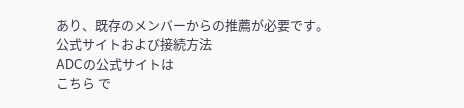あり、既存のメンバーからの推薦が必要です。
公式サイトおよび接続方法
ADCの公式サイトは
こちら で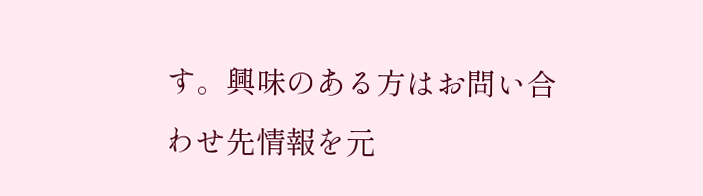す。興味のある方はお問い合わせ先情報を元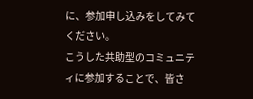に、参加申し込みをしてみてください。
こうした共助型のコミュニティに参加することで、皆さ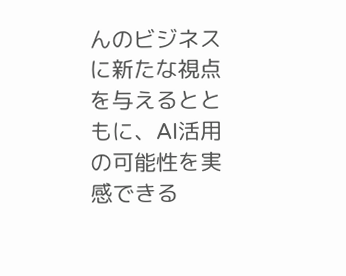んのビジネスに新たな視点を与えるとともに、AI活用の可能性を実感できる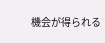機会が得られる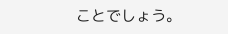ことでしょう。